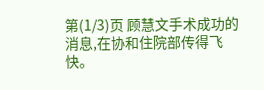第(1/3)页 顾慧文手术成功的消息,在协和住院部传得飞快。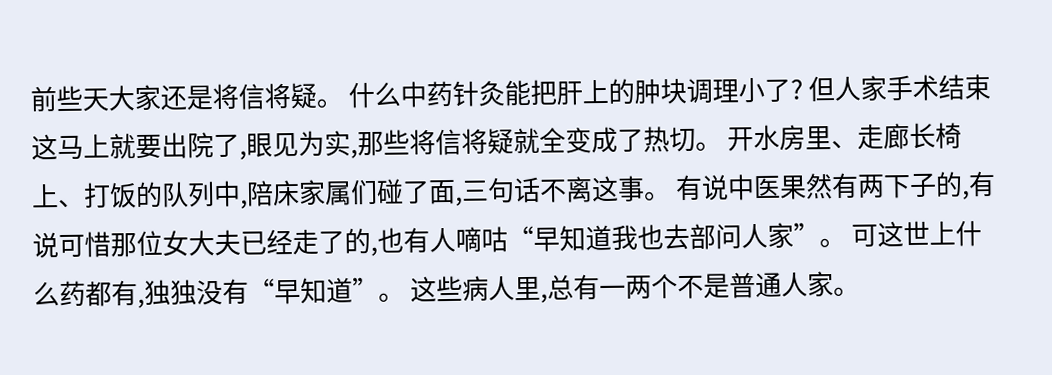前些天大家还是将信将疑。 什么中药针灸能把肝上的肿块调理小了? 但人家手术结束这马上就要出院了,眼见为实,那些将信将疑就全变成了热切。 开水房里、走廊长椅上、打饭的队列中,陪床家属们碰了面,三句话不离这事。 有说中医果然有两下子的,有说可惜那位女大夫已经走了的,也有人嘀咕“早知道我也去部问人家”。 可这世上什么药都有,独独没有“早知道”。 这些病人里,总有一两个不是普通人家。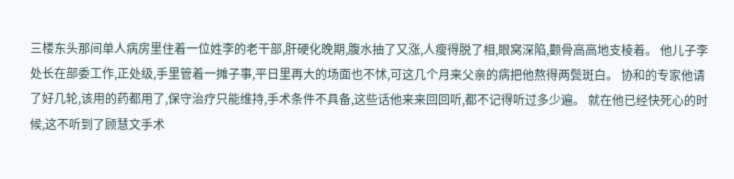三楼东头那间单人病房里住着一位姓李的老干部,肝硬化晚期,腹水抽了又涨,人瘦得脱了相,眼窝深陷,颧骨高高地支棱着。 他儿子李处长在部委工作,正处级,手里管着一摊子事,平日里再大的场面也不怵,可这几个月来父亲的病把他熬得两鬓斑白。 协和的专家他请了好几轮,该用的药都用了,保守治疗只能维持,手术条件不具备,这些话他来来回回听,都不记得听过多少遍。 就在他已经快死心的时候,这不听到了顾慧文手术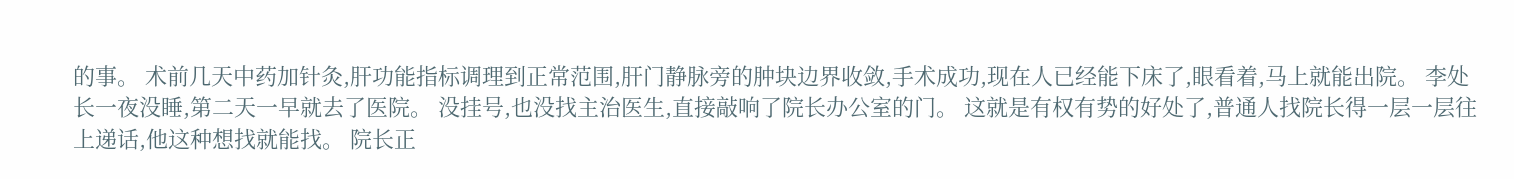的事。 术前几天中药加针灸,肝功能指标调理到正常范围,肝门静脉旁的肿块边界收敛,手术成功,现在人已经能下床了,眼看着,马上就能出院。 李处长一夜没睡,第二天一早就去了医院。 没挂号,也没找主治医生,直接敲响了院长办公室的门。 这就是有权有势的好处了,普通人找院长得一层一层往上递话,他这种想找就能找。 院长正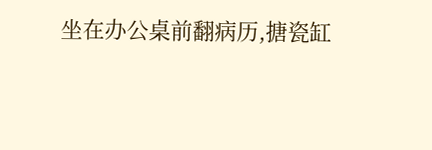坐在办公桌前翻病历,搪瓷缸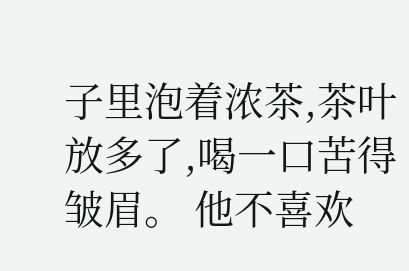子里泡着浓茶,茶叶放多了,喝一口苦得皱眉。 他不喜欢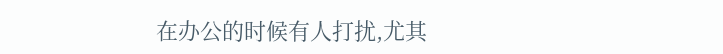在办公的时候有人打扰,尤其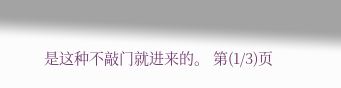是这种不敲门就进来的。 第(1/3)页